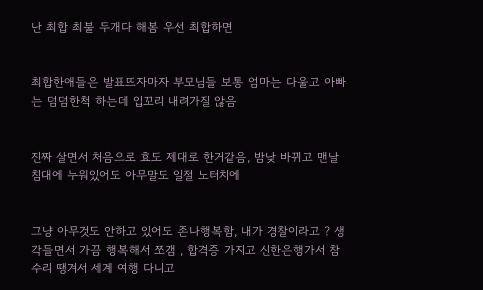난 최합 최불 두개다 해봄 우선 최합하면


최합한애들은 발표뜨자마자 부모님들 보통 엄마는 다울고 아빠는 덤덤한척 하는데 입꼬리 내려가질 않음


진짜 살면서 처음으로 효도 제대로 한거같음, 밤낮 바뀌고 맨날 침대에 누워있어도 아무말도 일절 노터치에


그냥 아무것도 안하고 있어도 존나행복함, 내가 경찰이라고 ? 생각들면서 가끔 행복해서 쪼갬 , 합격증 가지고 신한은행가서 참수리 땡겨서 세계 여행 다니고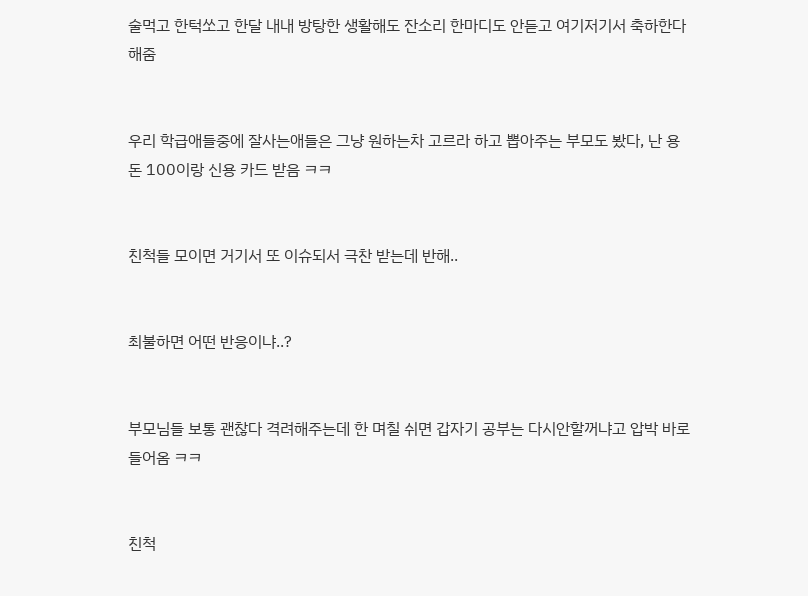술먹고 한턱쏘고 한달 내내 방탕한 생활해도 잔소리 한마디도 안듣고 여기저기서 축하한다 해줌


우리 학급애들중에 잘사는애들은 그냥 원하는차 고르라 하고 뽑아주는 부모도 봤다, 난 용돈 100이랑 신용 카드 받음 ㅋㅋ


친척들 모이면 거기서 또 이슈되서 극찬 받는데 반해..


최불하면 어떤 반응이냐..?


부모님들 보통 괜찮다 격려해주는데 한 며칠 쉬면 갑자기 공부는 다시안할꺼냐고 압박 바로들어옴 ㅋㅋ


친척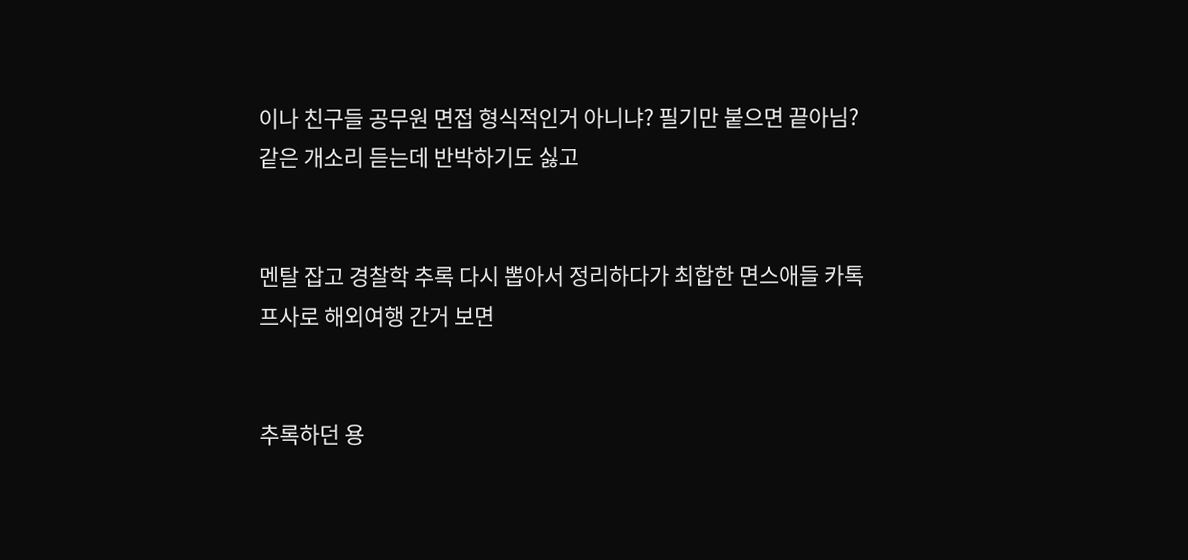이나 친구들 공무원 면접 형식적인거 아니냐? 필기만 붙으면 끝아님? 같은 개소리 듣는데 반박하기도 싫고


멘탈 잡고 경찰학 추록 다시 뽑아서 정리하다가 최합한 면스애들 카톡프사로 해외여행 간거 보면


추록하던 용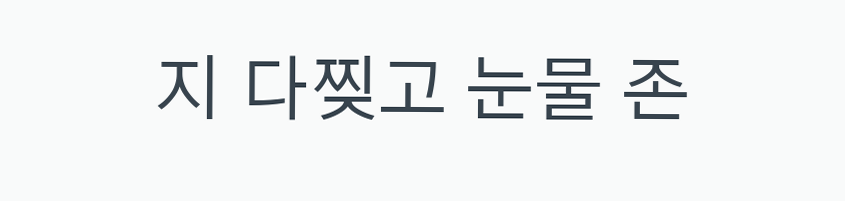지 다찢고 눈물 존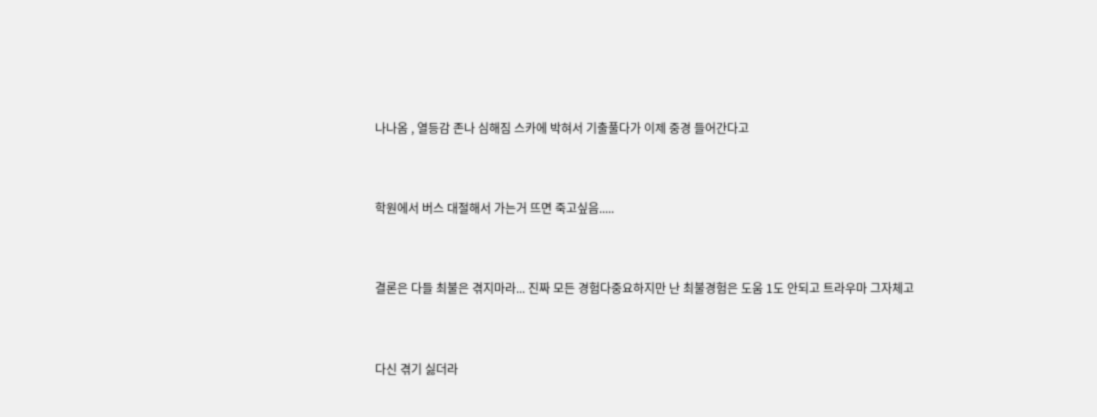나나옴 , 열등감 존나 심해짐 스카에 박혀서 기출풀다가 이제 중경 들어간다고


학원에서 버스 대절해서 가는거 뜨면 죽고싶음.....


결론은 다들 최불은 겪지마라... 진짜 모든 경험다중요하지만 난 최불경험은 도움 1도 안되고 트라우마 그자체고


다신 겪기 싫더라